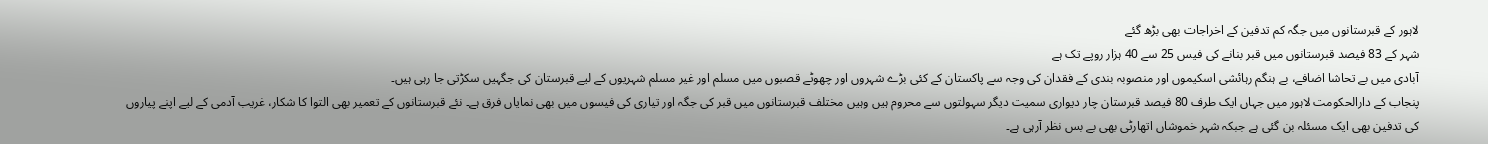لاہور کے قبرستانوں میں جگہ کم تدفین کے اخراجات بھی بڑھ گئے
شہر کے 83 فیصد قبرستانوں میں قبر بنانے کی فیس 25 سے 40 ہزار روپے تک ہے
آبادی میں بے تحاشا اضافے، بے ہنگم رہائشی اسکیموں اور منصوبہ بندی کے فقدان کی وجہ سے پاکستان کے کئی بڑے شہروں اور چھوٹے قصبوں میں مسلم اور غیر مسلم شہریوں کے لیے قبرستان کی جگہیں سکڑتی جا رہی ہیں۔
پنجاب کے دارالحکومت لاہور میں جہاں ایک طرف 80 فیصد قبرستان چار دیواری سمیت دیگر سہولتوں سے محروم ہیں وہیں مختلف قبرستانوں میں قبر کی جگہ اور تیاری کی فیسوں میں بھی نمایاں فرق ہے۔ نئے قبرستانوں کے تعمیر بھی التوا کا شکار، غریب آدمی کے لیے اپنے پیاروں کی تدفین بھی ایک مسئلہ بن گئی ہے جبکہ شہر خموشاں اتھارٹی بھی بے بس نظر آرہی ہے۔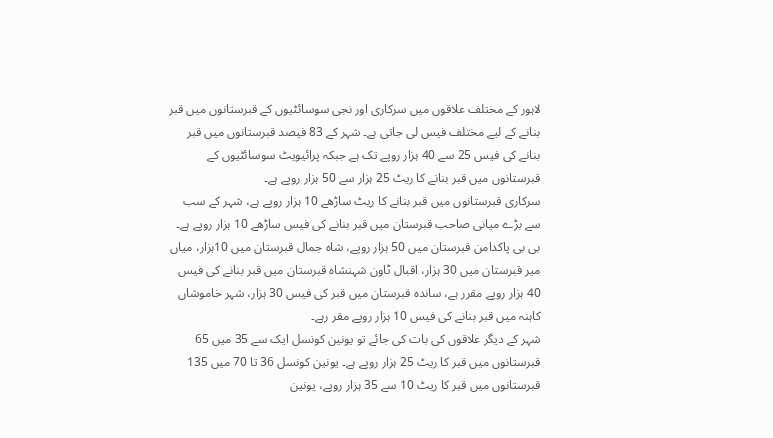لاہور کے مختلف علاقوں میں سرکاری اور نجی سوسائٹیوں کے قبرستانوں میں قبر بنانے کے لیے مختلف فیس لی جاتی ہے۔ شہر کے 83 فیصد قبرستانوں میں قبر بنانے کی فیس 25 سے 40 ہزار روپے تک ہے جبکہ پرائیویٹ سوسائٹیوں کے قبرستانوں میں قبر بنانے کا ریٹ 25 ہزار سے 50 ہزار روپے ہے۔
سرکاری قبرستانوں میں قبر بنانے کا ریٹ ساڑھے 10 ہزار روپے ہے، شہر کے سب سے بڑے میانی صاحب قبرستان میں قبر بنانے کی فیس ساڑھے 10 ہزار روپے ہے۔ بی بی پاکدامن قبرستان میں 50 ہزار روپے، شاہ جمال قبرستان میں 10ہزار، میاں میر قبرستان میں 30 ہزار، اقبال ٹاون شہنشاہ قبرستان میں قبر بنانے کی فیس 40 ہزار روپے مقرر ہے، ساندہ قبرستان میں قبر کی فیس 30 ہزار، شہر خاموشاں کاہنہ میں قبر بنانے کی فیس 10 ہزار روپے مقر رہے۔
شہر کے دیگر علاقوں کی بات کی جائے تو یونین کونسل ایک سے 35 میں 65 قبرستانوں میں قبر کا ریٹ 25 ہزار روپے ہے۔ یونین کونسل 36 تا 70 میں 135 قبرستانوں میں قبر کا ریٹ 10 سے 35 ہزار روپے، یونین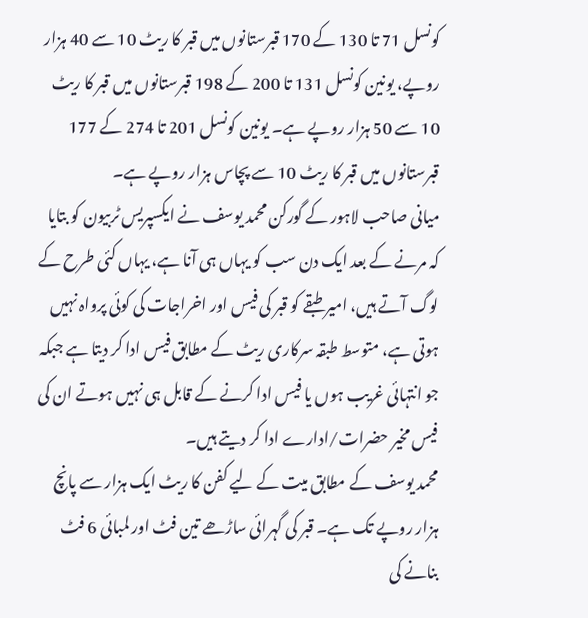کونسل 71 تا 130 کے 170 قبرستانوں میں قبر کا ریٹ 10 سے 40 ہزار روپے، یونین کونسل 131 تا 200 کے 198 قبرستانوں میں قبر کا ریٹ 10 سے 50 ہزار روپے ہے۔ یونین کونسل 201 تا 274 کے 177 قبرستانوں میں قبر کا ریٹ 10 سے پچاس ہزار روپے ہے۔
میانی صاحب لاہور کے گورکن محمد یوسف نے ایکسپریس ٹربیون کو بتایا کہ مرنے کے بعد ایک دن سب کو یہاں ہی آنا ہے، یہاں کئی طرح کے لوگ آتے ہیں، امیر طبقے کو قبر کی فیس اور اخراجات کی کوئی پرواہ نہیں ہوتی ہے، متوسط طبقہ سرکاری ریٹ کے مطابق فیس ادا کر دیتا ہے جبکہ جو انتہائی غریب ہوں یا فیس ادا کرنے کے قابل ہی نہیں ہوتے ان کی فیس مخیر حضرات/ادارے ادا کر دیتے ہیں۔
محمد یوسف کے مطابق میت کے لیے کفن کا ریٹ ایک ہزار سے پانچ ہزار روپے تک ہے۔ قبر کی گہرائی ساڑھے تین فٹ اور لمبائی 6 فٹ بنانے کی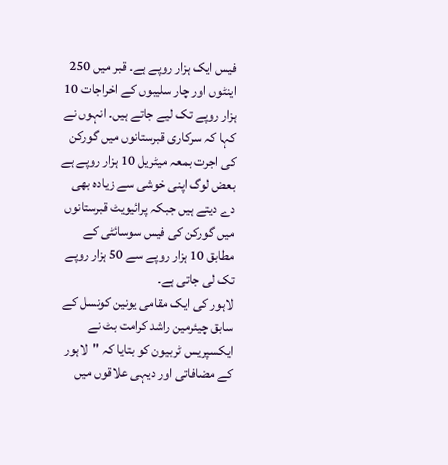فیس ایک ہزار روپے ہے۔ قبر میں 250 اینٹوں اور چار سلیبوں کے اخراجات 10 ہزار روپے تک لیے جاتے ہیں۔ انہوں نے کہا کہ سرکاری قبرستانوں میں گورکن کی اجرت بمعہ میٹریل 10 ہزار روپے ہے بعض لوگ اپنی خوشی سے زیادہ بھی دے دیتے ہیں جبکہ پرائیویٹ قبرستانوں میں گورکن کی فیس سوسائٹی کے مطابق 10 ہزار روپے سے 50 ہزار روپے تک لی جاتی ہے۔
لاہور کی ایک مقامی یونین کونسل کے سابق چیئرمین راشد کرامت بٹ نے ایکسپریس ٹربیون کو بتایا کہ ''لاہور کے مضافاتی اور دیہی علاقوں میں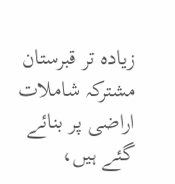زیادہ تر قبرستان مشترکہ شاملات اراضی پر بنائے گئے ہیں،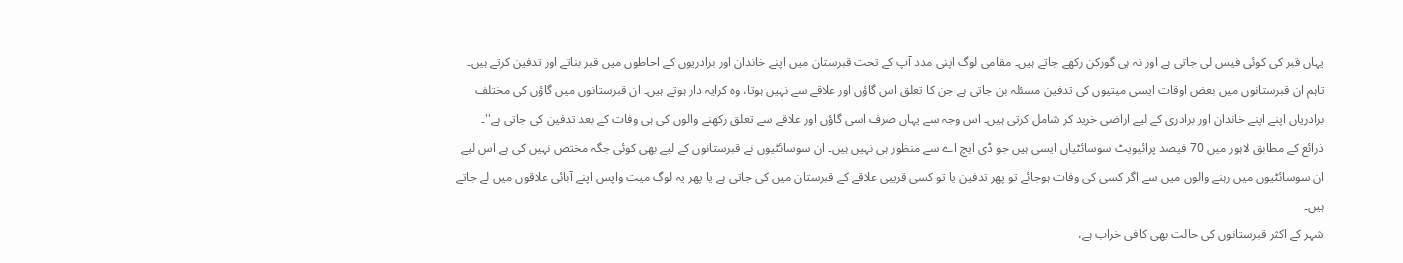یہاں قبر کی کوئی فیس لی جاتی ہے اور نہ ہی گورکن رکھے جاتے ہیں۔ مقامی لوگ اپنی مدد آپ کے تحت قبرستان میں اپنے خاندان اور برادریوں کے احاطوں میں قبر بناتے اور تدفین کرتے ہیں۔ تاہم ان قبرستانوں میں بعض اوقات ایسی میتیوں کی تدفین مسئلہ بن جاتی ہے جن کا تعلق اس گاؤں اور علاقے سے نہیں ہوتا، وہ کرایہ دار ہوتے ہیں۔ ان قبرستانوں میں گاؤں کی مختلف برادریاں اپنے اپنے خاندان اور برادری کے لیے اراضی خرید کر شامل کرتی ہیں۔ اس وجہ سے یہاں صرف اسی گاؤں اور علاقے سے تعلق رکھنے والوں کی ہی وفات کے بعد تدفین کی جاتی ہے''۔
ذرائع کے مطابق لاہور میں 70 فیصد پرائیویٹ سوسائٹیاں ایسی ہیں جو ڈی ایچ اے سے منظور ہی نہیں ہیں۔ ان سوسائٹیوں نے قبرستانوں کے لیے بھی کوئی جگہ مختص نہیں کی ہے اس لیے ان سوسائٹیوں میں رہنے والوں میں سے اگر کسی کی وفات ہوجائے تو پھر تدفین یا تو کسی قریبی علاقے کے قبرستان میں کی جاتی ہے یا پھر یہ لوگ میت واپس اپنے آبائی علاقوں میں لے جاتے ہیں۔
شہر کے اکثر قبرستانوں کی حالت بھی کافی خراب ہے،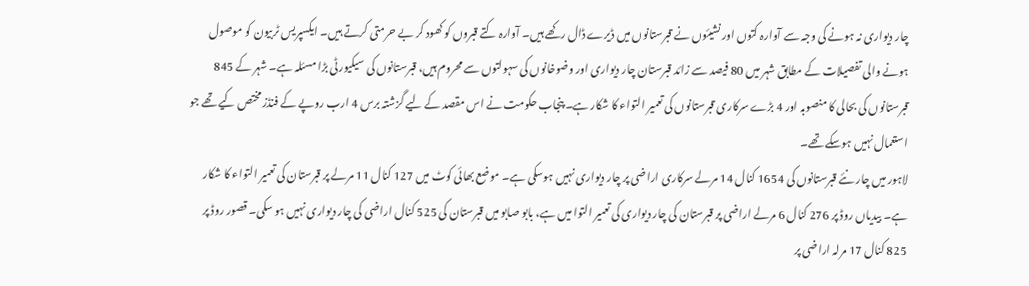چار دیواری نہ ہونے کی وجہ سے آوارہ کتوں اور نشیئوں نے قبرستانوں میں ڈیرے ڈال رکھے ہیں۔ آوارہ کتے قبروں کو کھود کر بے حرمتی کرتے ہیں۔ ایکسپریس ٹربیون کو موصول ہونے والی تفصیلات کے مطابق شہر میں 80 فیصد سے زائد قبرستان چار دیواری اور وضوخانوں کی سہولتوں سے محروم ہیں، قبرستانوں کی سیکیورٹی بڑا مسئلہ ہے۔ شہر کے 845 قبرستانوں کی بحالی کا منصوبہ اور 4 بڑے سرکاری قبرستانوں کی تعمیر التواء کا شکار ہے۔ پنجاب حکومت نے اس مقصد کے لیے گزشتہ برس 4 ارب روپے کے فنڈز مختص کیے تھے جو استعمال نہیں ہوسکے تھے۔
لاہور میں چار نئے قبرستانوں کی 1654 کنال 14 مرلے سرکاری اراضی پر چار دیواری نہیں ہوسکی ہے۔ موضع بھائی کوٹ میں 127 کنال 11 مرلے پر قبرستان کی تعمیر التواء کا شکار ہے۔ بیدیاں روڈ پر 276 کنال 6 مرلے اراضی پر قبرستان کی چار دیواری کی تعمیر التوا میں ہے، بابو صابو میں قبرستان کی 525 کنال اراضی کی چار دیواری نہیں ہو سکی۔ قصور روڈ پر 825 کنال 17 مرلہ اراضی پر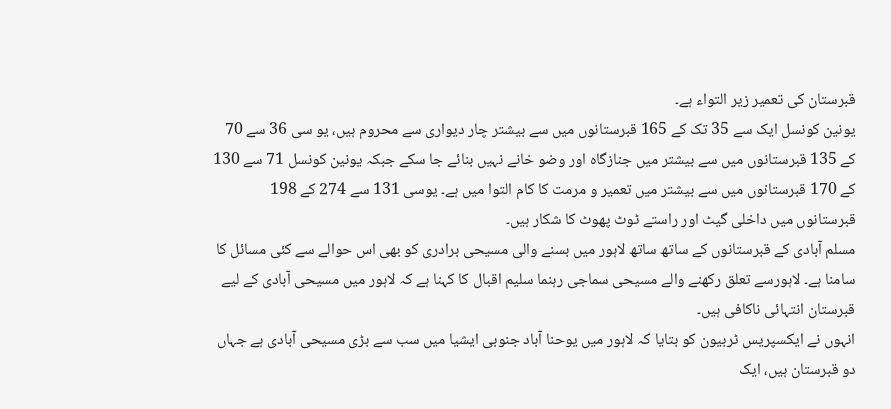قبرستان کی تعمیر زیر التواء ہے۔
یونین کونسل ایک سے 35 تک کے 165 قبرستانوں میں سے بیشتر چار دیواری سے محروم ہیں، یو سی 36 سے 70 کے 135 قبرستانوں میں سے بیشتر میں جنازگاہ اور وضو خانے نہیں بنائے جا سکے جبکہ یونین کونسل 71 سے 130 کے 170 قبرستانوں میں سے بیشتر میں تعمیر و مرمت کا کام التوا میں ہے۔ یوسی 131 سے 274 کے 198 قبرستانوں میں داخلی گیٹ اور راستے ٹوٹ پھوٹ کا شکار ہیں۔
مسلم آبادی کے قبرستانوں کے ساتھ ساتھ لاہور میں بسنے والی مسیحی برادری کو بھی اس حوالے سے کئی مسائل کا سامنا ہے۔ لاہورسے تعلق رکھنے والے مسیحی سماجی رہنما سلیم اقبال کا کہنا ہے کہ لاہور میں مسیحی آبادی کے لیے قبرستان انتہائی ناکافی ہیں۔
انہوں نے ایکسپریس ٹربیون کو بتایا کہ لاہور میں یوحنا آباد جنوبی ایشیا میں سب سے بڑی مسیحی آبادی ہے جہاں دو قبرستان ہیں، ایک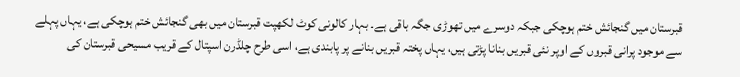قبرستان میں گنجائش ختم ہوچکی جبکہ دوسرے میں تھوڑی جگہ باقی ہے۔ بہار کالونی کوٹ لکھپت قبرستان میں بھی گنجائش ختم ہوچکی ہے، یہاں پہلے سے موجود پرانی قبروں کے اوپر نئی قبریں بنانا پڑتی ہیں، یہاں پختہ قبریں بنانے پر پابندی ہے، اسی طرح چلڈرن اسپتال کے قریب مسیحی قبرستان کی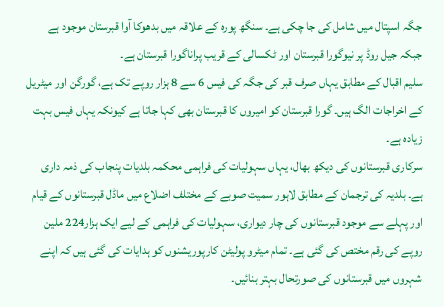جگہ اسپتال میں شامل کی جا چکی ہے۔ سنگھ پورہ کے علاقہ میں بدھوکا آوا قبرستان موجود ہے جبکہ جیل روڈ پر نیوگورا قبرستان اور ٹکسالی کے قریب پراناگورا قبرستان ہے۔
سلیم اقبال کے مطابق یہاں صرف قبر کی جگہ کی فیس 6 سے 8 ہزار روپے تک ہے، گورگن اور میٹریل کے اخراجات الگ ہیں۔ گورا قبرستان کو امیروں کا قبرستان بھی کہا جاتا ہے کیونکہ یہاں فیس بہت زیادہ ہے۔
سرکاری قبرستانوں کی دیکھ بھال، یہاں سہولیات کی فراہمی محکمہ بلدیات پنجاب کی ذمہ داری ہے۔ بلدیہ کی ترجمان کے مطابق لاہور سمیت صوبے کے مختلف اضلاع میں ماڈل قبرستانوں کے قیام اور پہلے سے موجود قبرستانوں کی چار دیواری، سہولیات کی فراہمی کے لیے ایک ہزار224 ملین روپے کی رقم مختص کی گئی ہے۔ تمام میٹرو پولیٹن کارپوریشنوں کو ہدایات کی گئی ہیں کہ اپنے شہروں میں قبرستانوں کی صورتحال بہتر بنائیں۔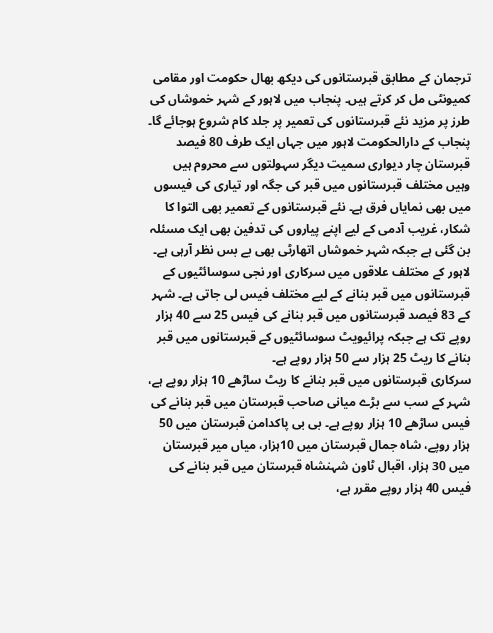ترجمان کے مطابق قبرستانوں کی دیکھ بھال حکومت اور مقامی کمیونٹی مل کر کرتے ہیں۔ پنجاب میں لاہور کے شہر خموشاں کی طرز پر مزید نئے قبرستانوں کی تعمیر پر جلد کام شروع ہوجائے گا۔
پنجاب کے دارالحکومت لاہور میں جہاں ایک طرف 80 فیصد قبرستان چار دیواری سمیت دیگر سہولتوں سے محروم ہیں وہیں مختلف قبرستانوں میں قبر کی جگہ اور تیاری کی فیسوں میں بھی نمایاں فرق ہے۔ نئے قبرستانوں کے تعمیر بھی التوا کا شکار، غریب آدمی کے لیے اپنے پیاروں کی تدفین بھی ایک مسئلہ بن گئی ہے جبکہ شہر خموشاں اتھارٹی بھی بے بس نظر آرہی ہے۔
لاہور کے مختلف علاقوں میں سرکاری اور نجی سوسائٹیوں کے قبرستانوں میں قبر بنانے کے لیے مختلف فیس لی جاتی ہے۔ شہر کے 83 فیصد قبرستانوں میں قبر بنانے کی فیس 25 سے 40 ہزار روپے تک ہے جبکہ پرائیویٹ سوسائٹیوں کے قبرستانوں میں قبر بنانے کا ریٹ 25 ہزار سے 50 ہزار روپے ہے۔
سرکاری قبرستانوں میں قبر بنانے کا ریٹ ساڑھے 10 ہزار روپے ہے، شہر کے سب سے بڑے میانی صاحب قبرستان میں قبر بنانے کی فیس ساڑھے 10 ہزار روپے ہے۔ بی بی پاکدامن قبرستان میں 50 ہزار روپے، شاہ جمال قبرستان میں 10ہزار، میاں میر قبرستان میں 30 ہزار، اقبال ٹاون شہنشاہ قبرستان میں قبر بنانے کی فیس 40 ہزار روپے مقرر ہے،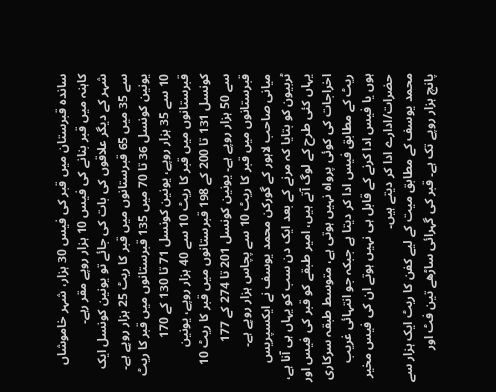ساندہ قبرستان میں قبر کی فیس 30 ہزار، شہر خاموشاں کاہنہ میں قبر بنانے کی فیس 10 ہزار روپے مقر رہے۔
شہر کے دیگر علاقوں کی بات کی جائے تو یونین کونسل ایک سے 35 میں 65 قبرستانوں میں قبر کا ریٹ 25 ہزار روپے ہے۔ یونین کونسل 36 تا 70 میں 135 قبرستانوں میں قبر کا ریٹ 10 سے 35 ہزار روپے، یونین کونسل 71 تا 130 کے 170 قبرستانوں میں قبر کا ریٹ 10 سے 40 ہزار روپے، یونین کونسل 131 تا 200 کے 198 قبرستانوں میں قبر کا ریٹ 10 سے 50 ہزار روپے ہے۔ یونین کونسل 201 تا 274 کے 177 قبرستانوں میں قبر کا ریٹ 10 سے پچاس ہزار روپے ہے۔
میانی صاحب لاہور کے گورکن محمد یوسف نے ایکسپریس ٹربیون کو بتایا کہ مرنے کے بعد ایک دن سب کو یہاں ہی آنا ہے، یہاں کئی طرح کے لوگ آتے ہیں، امیر طبقے کو قبر کی فیس اور اخراجات کی کوئی پرواہ نہیں ہوتی ہے، متوسط طبقہ سرکاری ریٹ کے مطابق فیس ادا کر دیتا ہے جبکہ جو انتہائی غریب ہوں یا فیس ادا کرنے کے قابل ہی نہیں ہوتے ان کی فیس مخیر حضرات/ادارے ادا کر دیتے ہیں۔
محمد یوسف کے مطابق میت کے لیے کفن کا ریٹ ایک ہزار سے پانچ ہزار روپے تک ہے۔ قبر کی گہرائی ساڑھے تین فٹ اور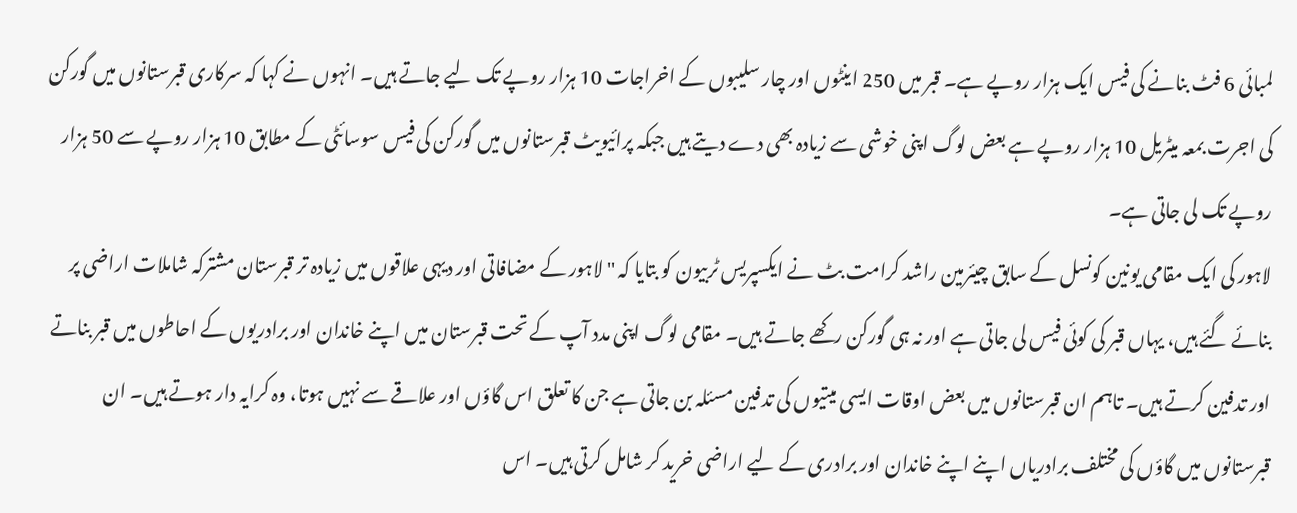لمبائی 6 فٹ بنانے کی فیس ایک ہزار روپے ہے۔ قبر میں 250 اینٹوں اور چار سلیبوں کے اخراجات 10 ہزار روپے تک لیے جاتے ہیں۔ انہوں نے کہا کہ سرکاری قبرستانوں میں گورکن کی اجرت بمعہ میٹریل 10 ہزار روپے ہے بعض لوگ اپنی خوشی سے زیادہ بھی دے دیتے ہیں جبکہ پرائیویٹ قبرستانوں میں گورکن کی فیس سوسائٹی کے مطابق 10 ہزار روپے سے 50 ہزار روپے تک لی جاتی ہے۔
لاہور کی ایک مقامی یونین کونسل کے سابق چیئرمین راشد کرامت بٹ نے ایکسپریس ٹربیون کو بتایا کہ ''لاہور کے مضافاتی اور دیہی علاقوں میں زیادہ تر قبرستان مشترکہ شاملات اراضی پر بنائے گئے ہیں، یہاں قبر کی کوئی فیس لی جاتی ہے اور نہ ہی گورکن رکھے جاتے ہیں۔ مقامی لوگ اپنی مدد آپ کے تحت قبرستان میں اپنے خاندان اور برادریوں کے احاطوں میں قبر بناتے اور تدفین کرتے ہیں۔ تاہم ان قبرستانوں میں بعض اوقات ایسی میتیوں کی تدفین مسئلہ بن جاتی ہے جن کا تعلق اس گاؤں اور علاقے سے نہیں ہوتا، وہ کرایہ دار ہوتے ہیں۔ ان قبرستانوں میں گاؤں کی مختلف برادریاں اپنے اپنے خاندان اور برادری کے لیے اراضی خرید کر شامل کرتی ہیں۔ اس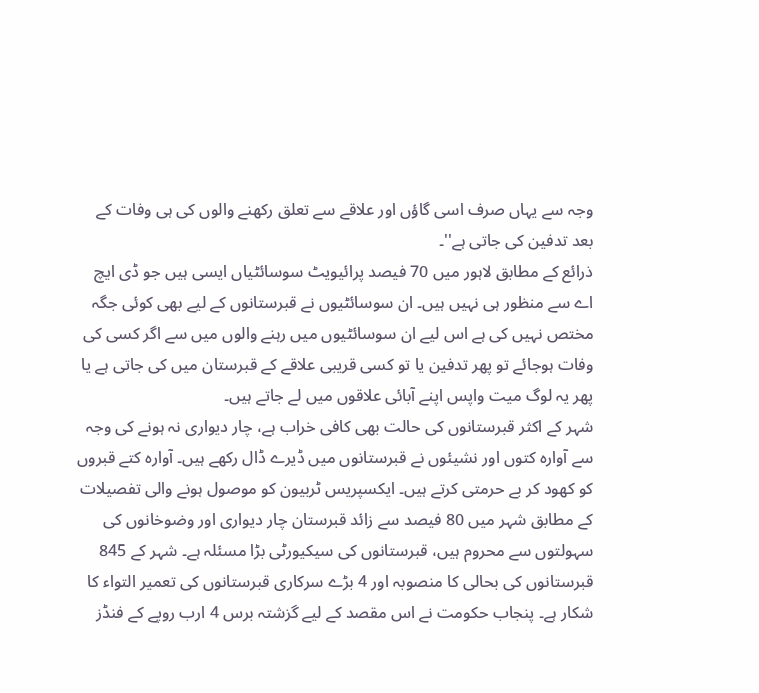وجہ سے یہاں صرف اسی گاؤں اور علاقے سے تعلق رکھنے والوں کی ہی وفات کے بعد تدفین کی جاتی ہے''۔
ذرائع کے مطابق لاہور میں 70 فیصد پرائیویٹ سوسائٹیاں ایسی ہیں جو ڈی ایچ اے سے منظور ہی نہیں ہیں۔ ان سوسائٹیوں نے قبرستانوں کے لیے بھی کوئی جگہ مختص نہیں کی ہے اس لیے ان سوسائٹیوں میں رہنے والوں میں سے اگر کسی کی وفات ہوجائے تو پھر تدفین یا تو کسی قریبی علاقے کے قبرستان میں کی جاتی ہے یا پھر یہ لوگ میت واپس اپنے آبائی علاقوں میں لے جاتے ہیں۔
شہر کے اکثر قبرستانوں کی حالت بھی کافی خراب ہے، چار دیواری نہ ہونے کی وجہ سے آوارہ کتوں اور نشیئوں نے قبرستانوں میں ڈیرے ڈال رکھے ہیں۔ آوارہ کتے قبروں کو کھود کر بے حرمتی کرتے ہیں۔ ایکسپریس ٹربیون کو موصول ہونے والی تفصیلات کے مطابق شہر میں 80 فیصد سے زائد قبرستان چار دیواری اور وضوخانوں کی سہولتوں سے محروم ہیں، قبرستانوں کی سیکیورٹی بڑا مسئلہ ہے۔ شہر کے 845 قبرستانوں کی بحالی کا منصوبہ اور 4 بڑے سرکاری قبرستانوں کی تعمیر التواء کا شکار ہے۔ پنجاب حکومت نے اس مقصد کے لیے گزشتہ برس 4 ارب روپے کے فنڈز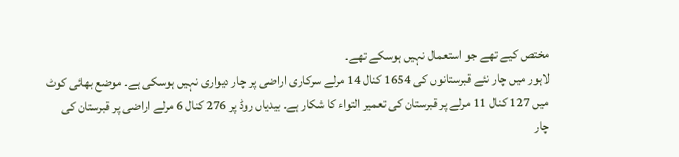مختص کیے تھے جو استعمال نہیں ہوسکے تھے۔
لاہور میں چار نئے قبرستانوں کی 1654 کنال 14 مرلے سرکاری اراضی پر چار دیواری نہیں ہوسکی ہے۔ موضع بھائی کوٹ میں 127 کنال 11 مرلے پر قبرستان کی تعمیر التواء کا شکار ہے۔ بیدیاں روڈ پر 276 کنال 6 مرلے اراضی پر قبرستان کی چار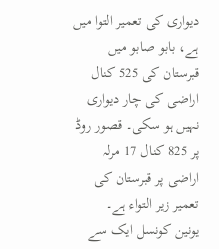دیواری کی تعمیر التوا میں ہے، بابو صابو میں قبرستان کی 525 کنال اراضی کی چار دیواری نہیں ہو سکی۔ قصور روڈ پر 825 کنال 17 مرلہ اراضی پر قبرستان کی تعمیر زیر التواء ہے۔
یونین کونسل ایک سے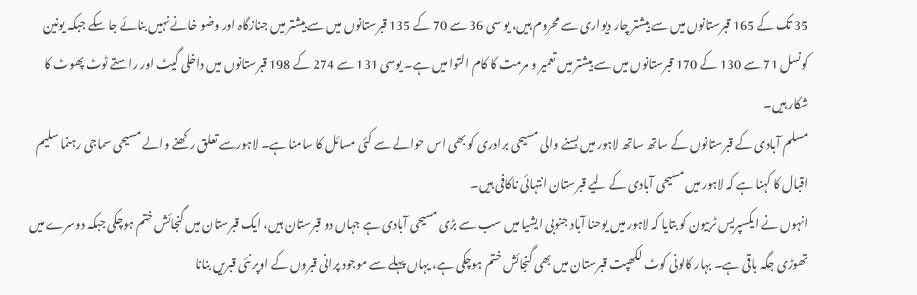35 تک کے 165 قبرستانوں میں سے بیشتر چار دیواری سے محروم ہیں، یو سی 36 سے 70 کے 135 قبرستانوں میں سے بیشتر میں جنازگاہ اور وضو خانے نہیں بنائے جا سکے جبکہ یونین کونسل 71 سے 130 کے 170 قبرستانوں میں سے بیشتر میں تعمیر و مرمت کا کام التوا میں ہے۔ یوسی 131 سے 274 کے 198 قبرستانوں میں داخلی گیٹ اور راستے ٹوٹ پھوٹ کا شکار ہیں۔
مسلم آبادی کے قبرستانوں کے ساتھ ساتھ لاہور میں بسنے والی مسیحی برادری کو بھی اس حوالے سے کئی مسائل کا سامنا ہے۔ لاہورسے تعلق رکھنے والے مسیحی سماجی رہنما سلیم اقبال کا کہنا ہے کہ لاہور میں مسیحی آبادی کے لیے قبرستان انتہائی ناکافی ہیں۔
انہوں نے ایکسپریس ٹربیون کو بتایا کہ لاہور میں یوحنا آباد جنوبی ایشیا میں سب سے بڑی مسیحی آبادی ہے جہاں دو قبرستان ہیں، ایک قبرستان میں گنجائش ختم ہوچکی جبکہ دوسرے میں تھوڑی جگہ باقی ہے۔ بہار کالونی کوٹ لکھپت قبرستان میں بھی گنجائش ختم ہوچکی ہے، یہاں پہلے سے موجود پرانی قبروں کے اوپر نئی قبریں بنانا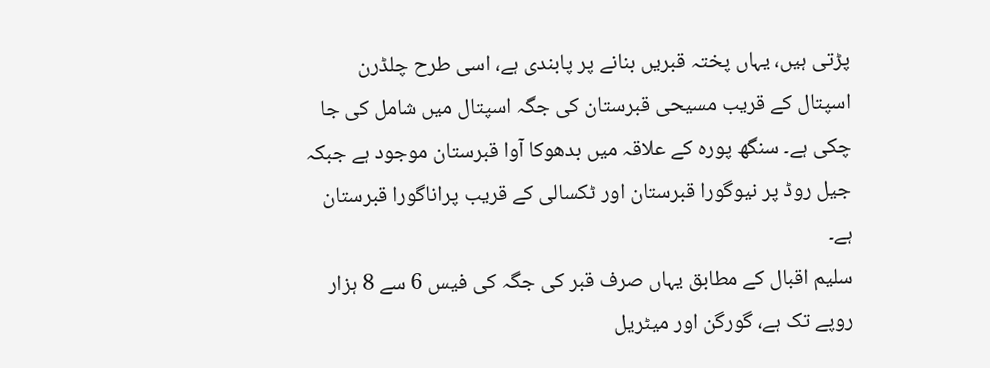پڑتی ہیں، یہاں پختہ قبریں بنانے پر پابندی ہے، اسی طرح چلڈرن اسپتال کے قریب مسیحی قبرستان کی جگہ اسپتال میں شامل کی جا چکی ہے۔ سنگھ پورہ کے علاقہ میں بدھوکا آوا قبرستان موجود ہے جبکہ جیل روڈ پر نیوگورا قبرستان اور ٹکسالی کے قریب پراناگورا قبرستان ہے۔
سلیم اقبال کے مطابق یہاں صرف قبر کی جگہ کی فیس 6 سے 8 ہزار روپے تک ہے، گورگن اور میٹریل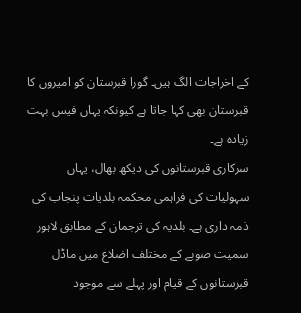کے اخراجات الگ ہیں۔ گورا قبرستان کو امیروں کا قبرستان بھی کہا جاتا ہے کیونکہ یہاں فیس بہت زیادہ ہے۔
سرکاری قبرستانوں کی دیکھ بھال، یہاں سہولیات کی فراہمی محکمہ بلدیات پنجاب کی ذمہ داری ہے۔ بلدیہ کی ترجمان کے مطابق لاہور سمیت صوبے کے مختلف اضلاع میں ماڈل قبرستانوں کے قیام اور پہلے سے موجود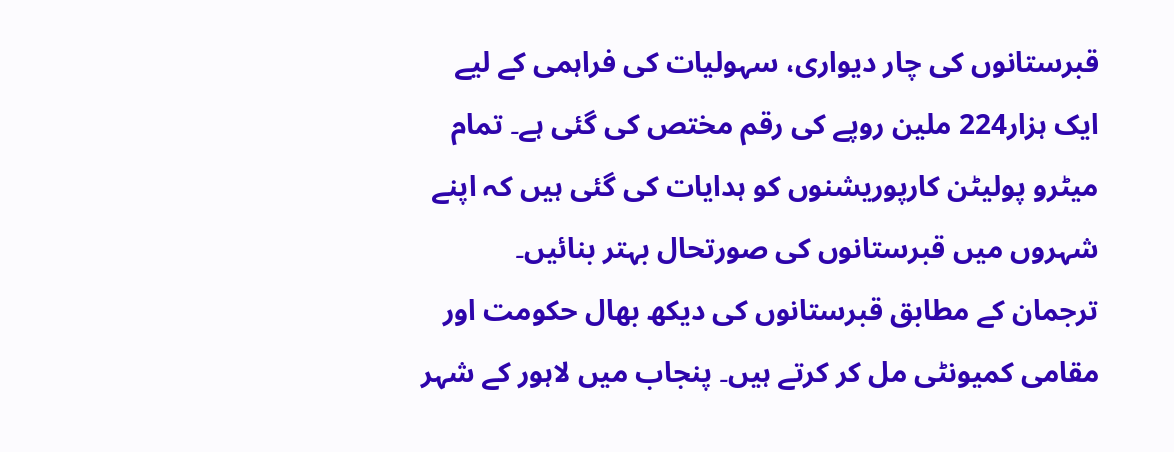قبرستانوں کی چار دیواری، سہولیات کی فراہمی کے لیے ایک ہزار224 ملین روپے کی رقم مختص کی گئی ہے۔ تمام میٹرو پولیٹن کارپوریشنوں کو ہدایات کی گئی ہیں کہ اپنے شہروں میں قبرستانوں کی صورتحال بہتر بنائیں۔
ترجمان کے مطابق قبرستانوں کی دیکھ بھال حکومت اور مقامی کمیونٹی مل کر کرتے ہیں۔ پنجاب میں لاہور کے شہر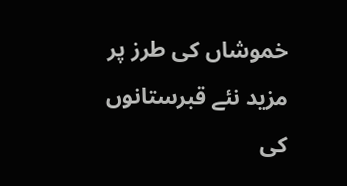خموشاں کی طرز پر مزید نئے قبرستانوں کی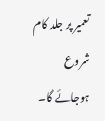تعمیر پر جلد کام شروع ہوجائے گا۔